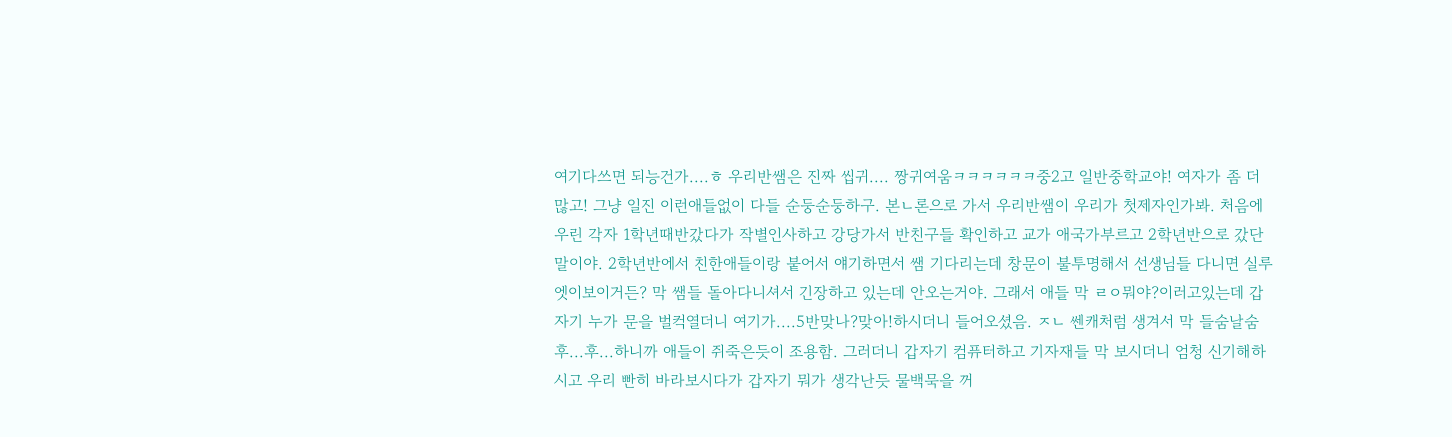여기다쓰면 되능건가....ㅎ 우리반쌤은 진짜 씹귀.... 짱귀여움ㅋㅋㅋㅋㅋㅋ중2고 일반중학교야! 여자가 좀 더 많고! 그냥 일진 이런애들없이 다들 순둥순둥하구. 본ㄴ론으로 가서 우리반쌤이 우리가 첫제자인가봐. 처음에 우린 각자 1학년때반갔다가 작별인사하고 강당가서 반친구들 확인하고 교가 애국가부르고 2학년반으로 갔단말이야. 2학년반에서 친한애들이랑 붙어서 얘기하면서 쌤 기다리는데 창문이 불투명해서 선생님들 다니면 실루엣이보이거든? 막 쌤들 돌아다니셔서 긴장하고 있는데 안오는거야. 그래서 애들 막 ㄹㅇ뭐야?이러고있는데 갑자기 누가 문을 벌컥열더니 여기가....5반맞나?맞아!하시더니 들어오셨음. ㅈㄴ 쎈캐처럼 생겨서 막 들숨날숨 후...후...하니까 애들이 쥐죽은듯이 조용함. 그러더니 갑자기 컴퓨터하고 기자재들 막 보시더니 엄청 신기해하시고 우리 빤히 바라보시다가 갑자기 뭐가 생각난듯 물백묵을 꺼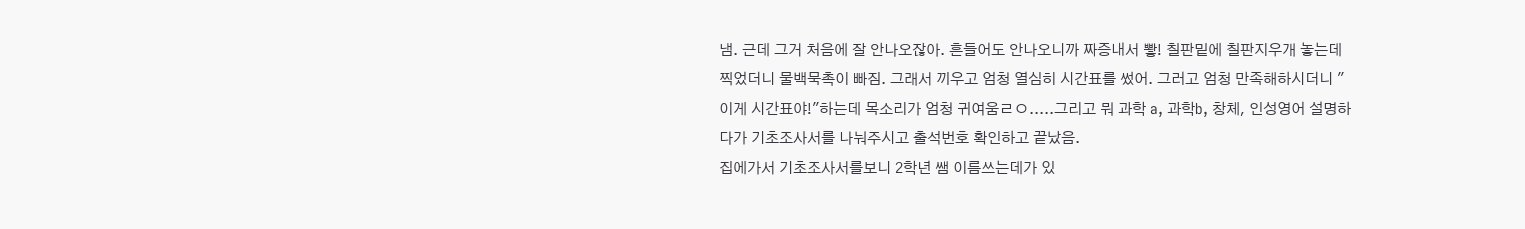냄. 근데 그거 처음에 잘 안나오잖아. 흔들어도 안나오니까 짜증내서 뽷! 칠판밑에 칠판지우개 놓는데 찍었더니 물백묵촉이 빠짐. 그래서 끼우고 엄청 열심히 시간표를 썼어. 그러고 엄청 만족해하시더니 "이게 시간표야!"하는데 목소리가 엄청 귀여움ㄹㅇ.....그리고 뭐 과학 a, 과학b, 창체, 인성영어 설명하다가 기초조사서를 나눠주시고 출석번호 확인하고 끝났음.
집에가서 기초조사서를보니 2학년 쌤 이름쓰는데가 있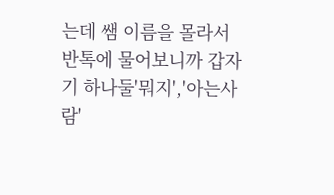는데 쌤 이름을 몰라서 반톡에 물어보니까 갑자기 하나둘'뭐지','아는사람'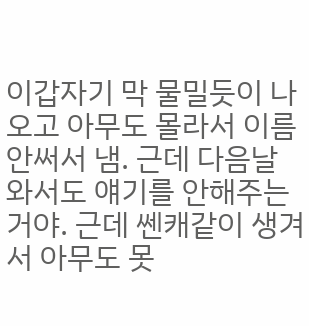이갑자기 막 물밀듯이 나오고 아무도 몰라서 이름안써서 냄. 근데 다음날 와서도 얘기를 안해주는거야. 근데 쎈캐같이 생겨서 아무도 못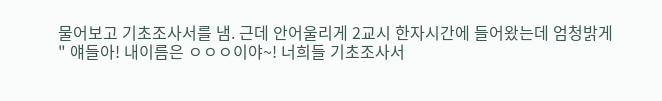물어보고 기초조사서를 냄. 근데 안어울리게 2교시 한자시간에 들어왔는데 엄청밝게 " 얘들아! 내이름은 ㅇㅇㅇ이야~! 너희들 기초조사서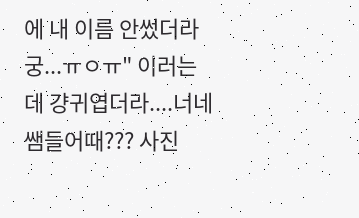에 내 이름 안썼더라궁...ㅠㅇㅠ" 이러는데 걍귀엽더라....너네쌤들어때??? 사진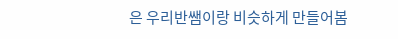은 우리반쌤이랑 비슷하게 만들어봄